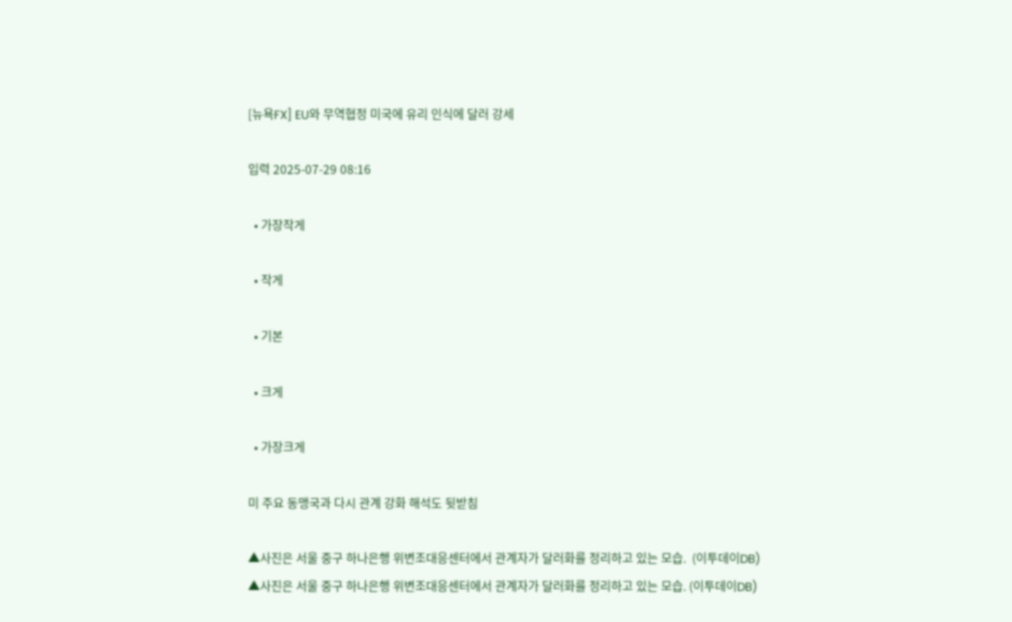[뉴욕FX] EU와 무역협정 미국에 유리 인식에 달러 강세

입력 2025-07-29 08:16

  • 가장작게

  • 작게

  • 기본

  • 크게

  • 가장크게

미 주요 동맹국과 다시 관계 강화 해석도 뒷받침

▲사진은 서울 중구 하나은행 위변조대응센터에서 관계자가 달러화를 정리하고 있는 모습.  (이투데이DB)
▲사진은 서울 중구 하나은행 위변조대응센터에서 관계자가 달러화를 정리하고 있는 모습. (이투데이DB)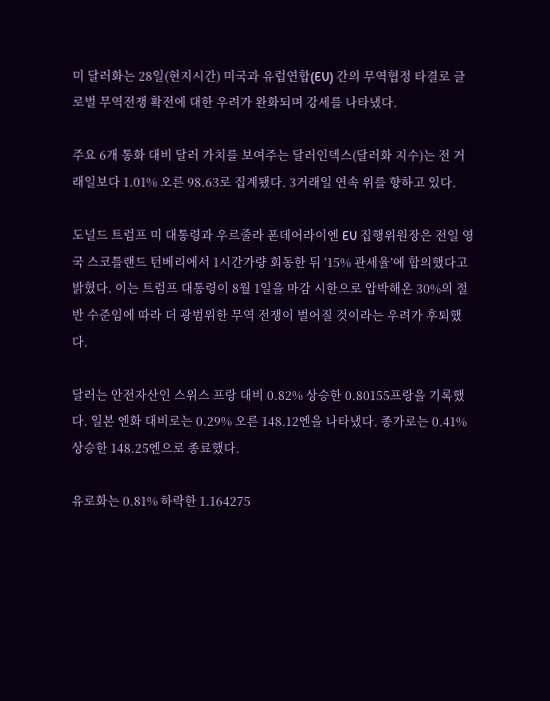미 달러화는 28일(현지시간) 미국과 유럽연합(EU) 간의 무역협정 타결로 글로벌 무역전쟁 확전에 대한 우려가 완화되며 강세를 나타냈다.

주요 6개 통화 대비 달러 가치를 보여주는 달러인덱스(달러화 지수)는 전 거래일보다 1.01% 오른 98.63로 집계됐다. 3거래일 연속 위를 향하고 있다.

도널드 트럼프 미 대통령과 우르줄라 폰데어라이엔 EU 집행위원장은 전일 영국 스코틀랜드 턴베리에서 1시간가량 회동한 뒤 ‘15% 관세율’에 합의했다고 밝혔다. 이는 트럼프 대통령이 8월 1일을 마감 시한으로 압박해온 30%의 절반 수준임에 따라 더 광범위한 무역 전쟁이 벌어질 것이라는 우려가 후퇴했다.

달러는 안전자산인 스위스 프랑 대비 0.82% 상승한 0.80155프랑을 기록했다. 일본 엔화 대비로는 0.29% 오른 148.12엔을 나타냈다. 종가로는 0.41% 상승한 148.25엔으로 종료했다.

유로화는 0.81% 하락한 1.164275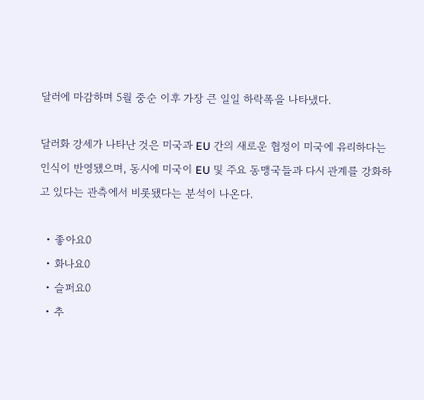달러에 마감하며 5월 중순 이후 가장 큰 일일 하락폭을 나타냈다.

달러화 강세가 나타난 것은 미국과 EU 간의 새로운 협정이 미국에 유리하다는 인식이 반영됐으며, 동시에 미국이 EU 및 주요 동맹국들과 다시 관계를 강화하고 있다는 관측에서 비롯됐다는 분석이 나온다.

  • 좋아요0
  • 화나요0
  • 슬퍼요0
  • 추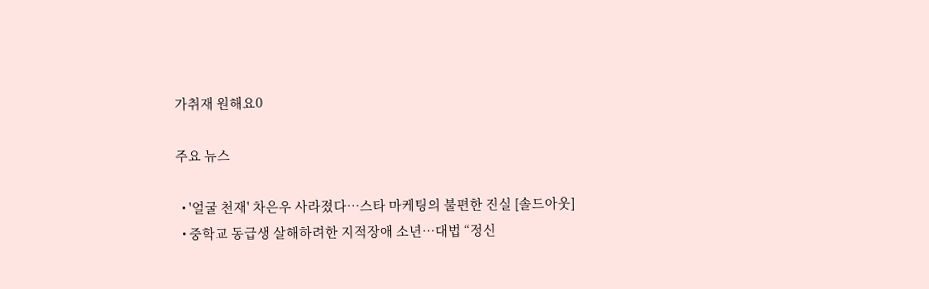가취재 원해요0

주요 뉴스

  • '얼굴 천재' 차은우 사라졌다⋯스타 마케팅의 불편한 진실 [솔드아웃]
  • 중학교 동급생 살해하려한 지적장애 소년…대법 “정신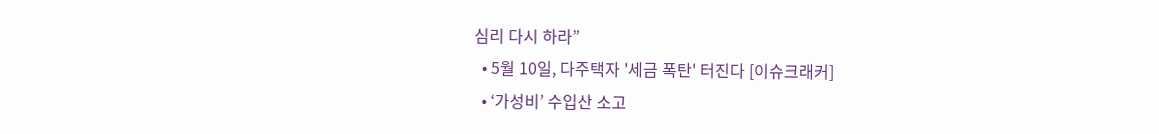심리 다시 하라”
  • 5월 10일, 다주택자 '세금 폭탄' 터진다 [이슈크래커]
  • ‘가성비’ 수입산 소고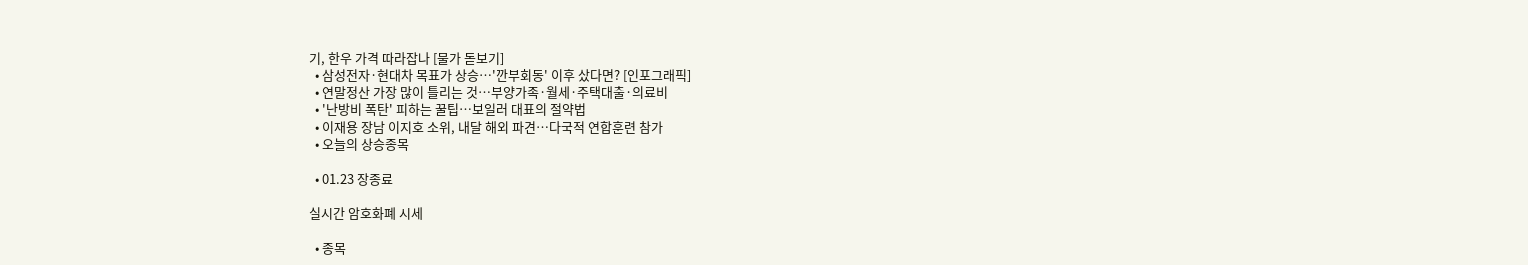기, 한우 가격 따라잡나 [물가 돋보기]
  • 삼성전자·현대차 목표가 상승…'깐부회동' 이후 샀다면? [인포그래픽]
  • 연말정산 가장 많이 틀리는 것⋯부양가족·월세·주택대출·의료비
  • '난방비 폭탄' 피하는 꿀팁…보일러 대표의 절약법
  • 이재용 장남 이지호 소위, 내달 해외 파견…다국적 연합훈련 참가
  • 오늘의 상승종목

  • 01.23 장종료

실시간 암호화폐 시세

  • 종목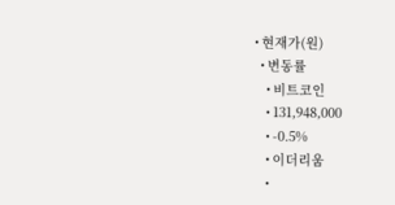• 현재가(원)
  • 변동률
    • 비트코인
    • 131,948,000
    • -0.5%
    • 이더리움
    •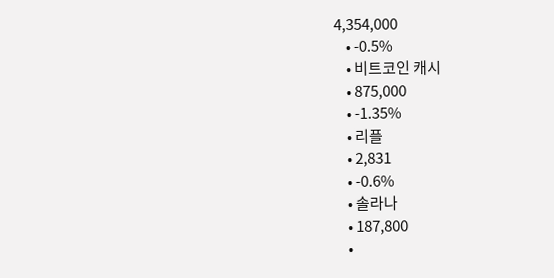4,354,000
    • -0.5%
    • 비트코인 캐시
    • 875,000
    • -1.35%
    • 리플
    • 2,831
    • -0.6%
    • 솔라나
    • 187,800
    •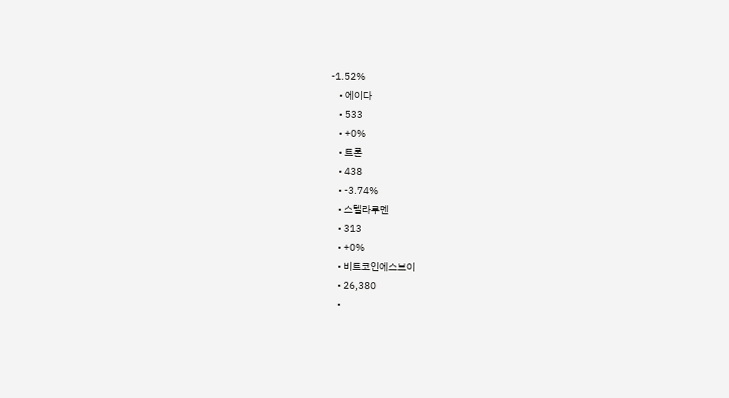-1.52%
    • 에이다
    • 533
    • +0%
    • 트론
    • 438
    • -3.74%
    • 스텔라루멘
    • 313
    • +0%
    • 비트코인에스브이
    • 26,380
    •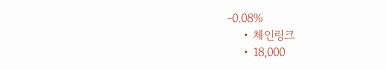-0.08%
    • 체인링크
    • 18,000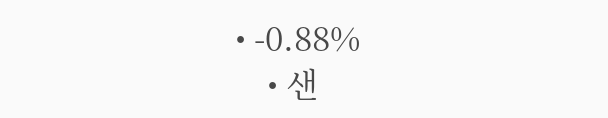• -0.88%
    • 샌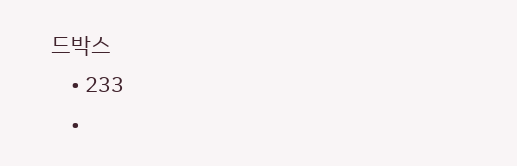드박스
    • 233
    •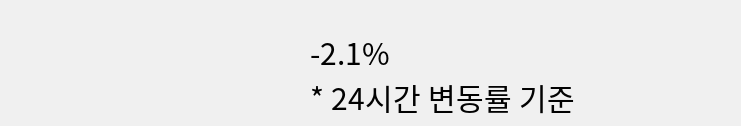-2.1%
* 24시간 변동률 기준